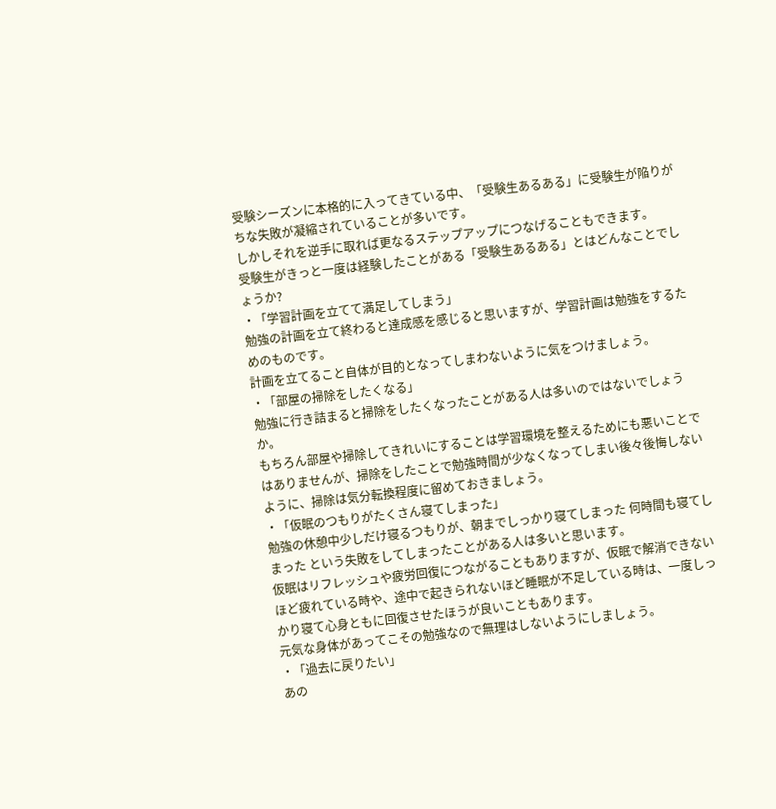受験シーズンに本格的に入ってきている中、「受験生あるある」に受験生が陥りがちな失敗が凝縮されていることが多いです。
しかしそれを逆手に取れば更なるステップアップにつなげることもできます。
受験生がきっと一度は経験したことがある「受験生あるある」とはどんなことでしょうか?
・「学習計画を立てて満足してしまう」
勉強の計画を立て終わると達成感を感じると思いますが、学習計画は勉強をするためのものです。
計画を立てること自体が目的となってしまわないように気をつけましょう。
・「部屋の掃除をしたくなる」
勉強に行き詰まると掃除をしたくなったことがある人は多いのではないでしょうか。
もちろん部屋や掃除してきれいにすることは学習環境を整えるためにも悪いことではありませんが、掃除をしたことで勉強時間が少なくなってしまい後々後悔しないように、掃除は気分転換程度に留めておきましょう。
・「仮眠のつもりがたくさん寝てしまった」
勉強の休憩中少しだけ寝るつもりが、朝までしっかり寝てしまった 何時間も寝てしまった という失敗をしてしまったことがある人は多いと思います。
仮眠はリフレッシュや疲労回復につながることもありますが、仮眠で解消できないほど疲れている時や、途中で起きられないほど睡眠が不足している時は、一度しっかり寝て心身ともに回復させたほうが良いこともあります。
元気な身体があってこその勉強なので無理はしないようにしましょう。
・「過去に戻りたい」
あの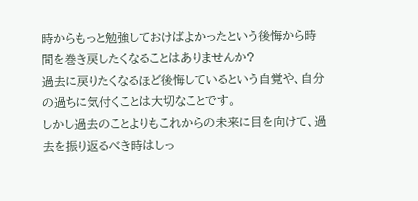時からもっと勉強しておけばよかったという後悔から時間を巻き戻したくなることはありませんか?
過去に戻りたくなるほど後悔しているという自覚や、自分の過ちに気付くことは大切なことです。
しかし過去のことよりもこれからの未来に目を向けて、過去を振り返るべき時はしっ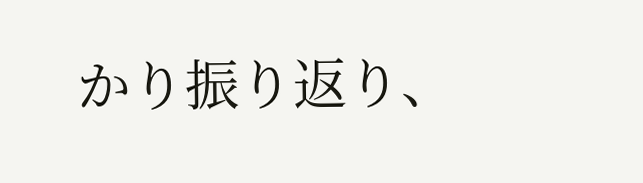かり振り返り、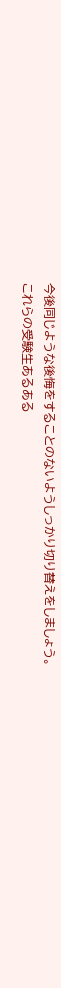今後同じような後悔をすることのないようしっかり切り替えをしましょう。
これらの受験生あるある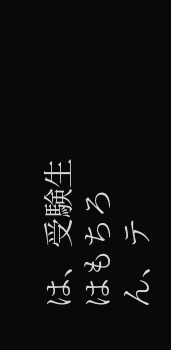は、受験生はもちろん、テ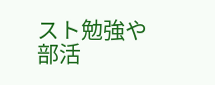スト勉強や部活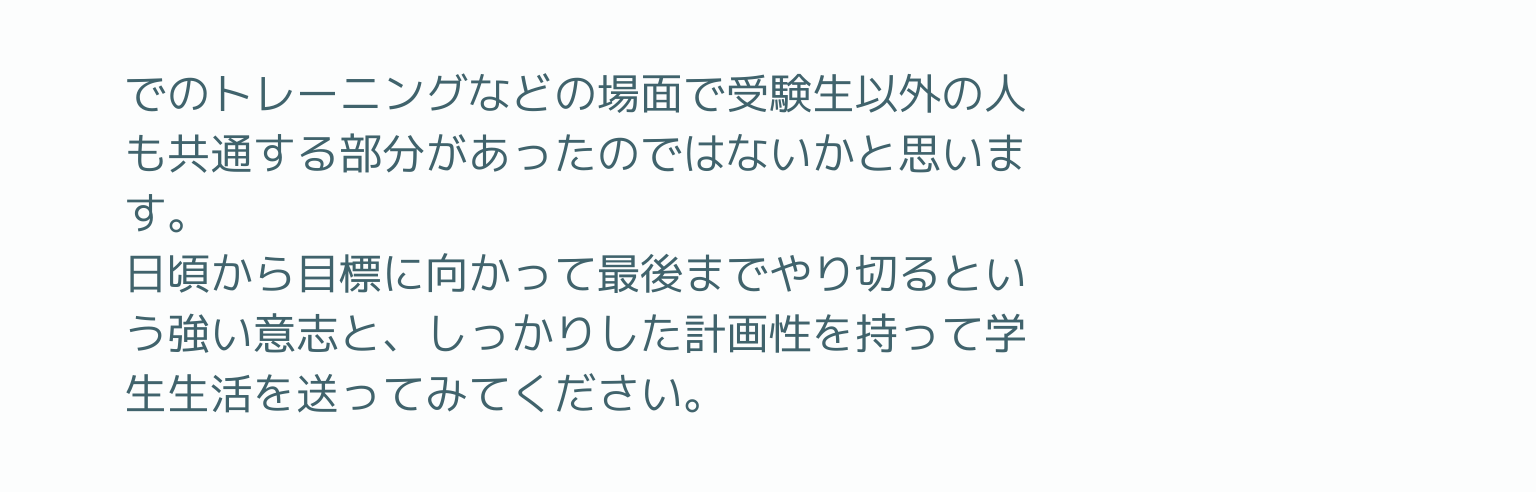でのトレーニングなどの場面で受験生以外の人も共通する部分があったのではないかと思います。
日頃から目標に向かって最後までやり切るという強い意志と、しっかりした計画性を持って学生生活を送ってみてください。